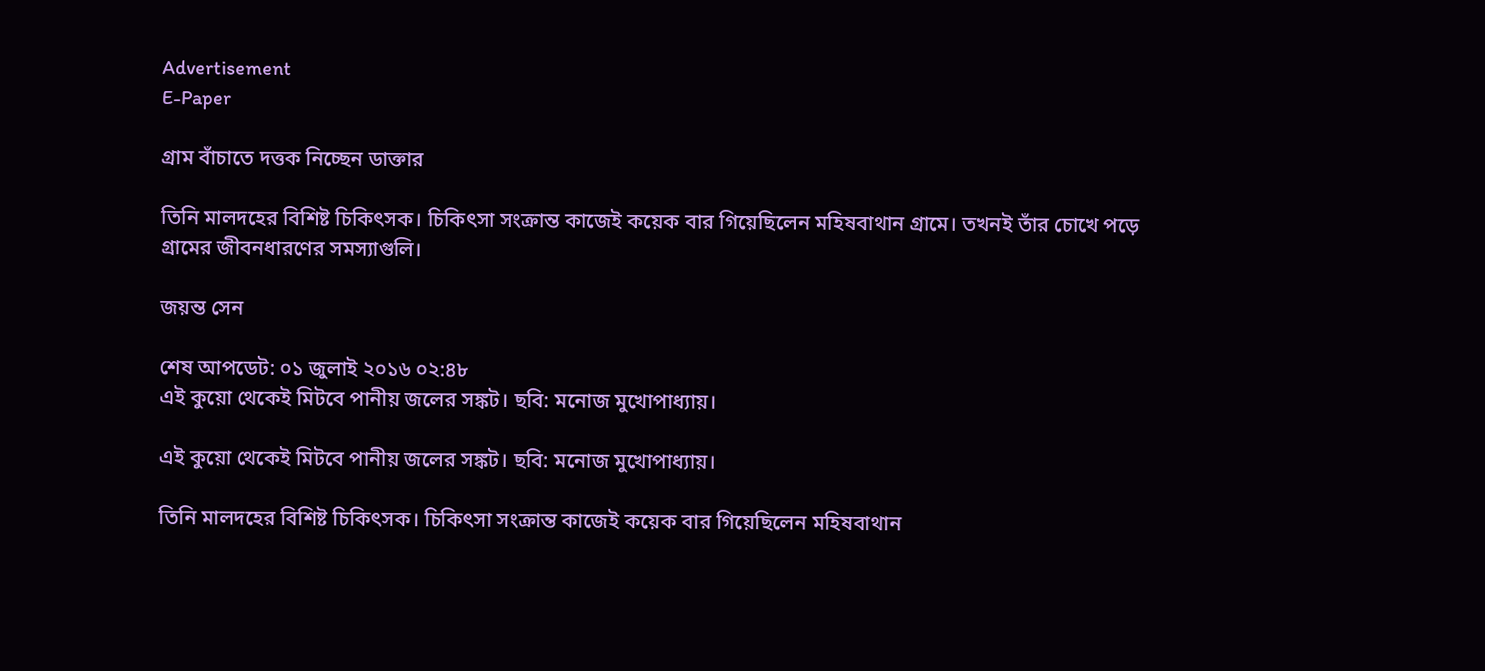Advertisement
E-Paper

গ্রাম বাঁচাতে দত্তক নিচ্ছেন ডাক্তার

তিনি মালদহের বিশিষ্ট চিকিৎসক। চিকিৎসা সংক্রান্ত কাজেই কয়েক বার গিয়েছিলেন মহিষবাথান গ্রামে। তখনই তাঁর চোখে পড়ে গ্রামের জীবনধারণের সমস্যাগুলি।

জয়ন্ত সেন

শেষ আপডেট: ০১ জুলাই ২০১৬ ০২:৪৮
এই কুয়ো থেকেই মিটবে পানীয় জলের সঙ্কট। ছবি: মনোজ মুখোপাধ্যায়।

এই কুয়ো থেকেই মিটবে পানীয় জলের সঙ্কট। ছবি: মনোজ মুখোপাধ্যায়।

তিনি মালদহের বিশিষ্ট চিকিৎসক। চিকিৎসা সংক্রান্ত কাজেই কয়েক বার গিয়েছিলেন মহিষবাথান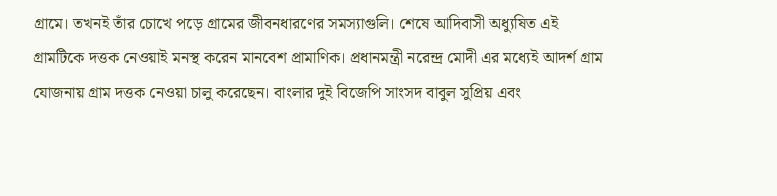গ্রামে। তখনই তাঁর চোখে পড়ে গ্রামের জীবনধারণের সমস্যাগুলি। শেষে আদিবাসী অধ্যুষিত এই গ্রামটিকে দত্তক নেওয়াই মনস্থ করেন মানবেশ প্রামাণিক। প্রধানমন্ত্রী নরেন্দ্র মোদী এর মধ্যেই আদর্শ গ্রাম যোজনায় গ্রাম দত্তক নেওয়া চালু করেছেন। বাংলার দুই বিজেপি সাংসদ বাবুল সুপ্রিয় এবং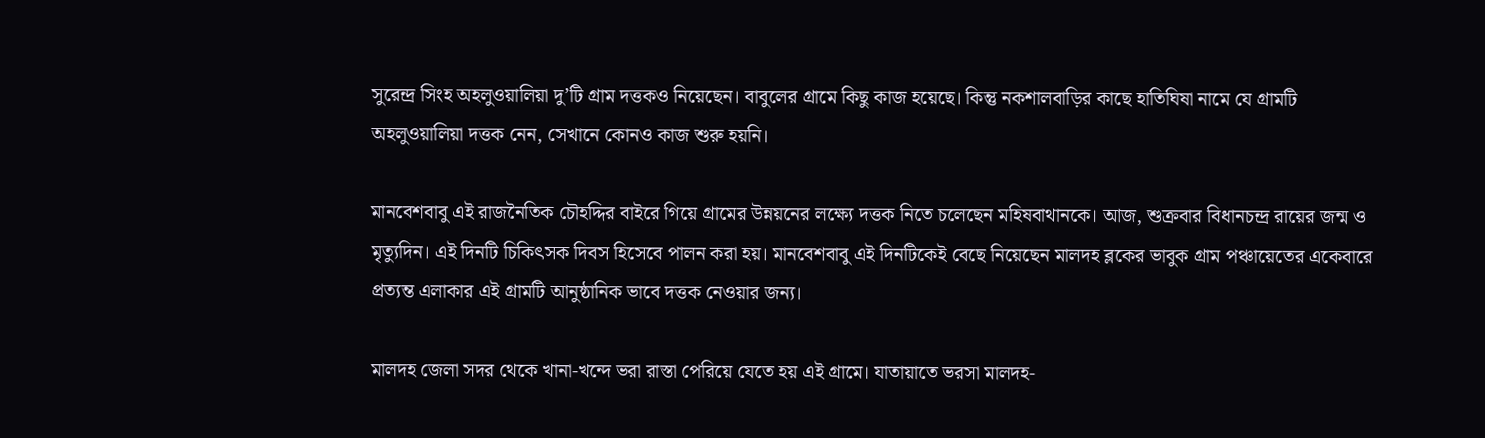সুরেন্দ্র সিংহ অহলুওয়ালিয়া দু’টি গ্রাম দত্তকও নিয়েছেন। বাবুলের গ্রামে কিছু কাজ হয়েছে। কিন্তু নকশালবাড়ির কাছে হাতিঘিষা নামে যে গ্রামটি অহলুওয়ালিয়া দত্তক নেন, সেখানে কোনও কাজ শুরু হয়নি।

মানবেশবাবু এই রাজনৈতিক চৌহদ্দির বাইরে গিয়ে গ্রামের উন্নয়নের লক্ষ্যে দত্তক নিতে চলেছেন মহিষবাথানকে। আজ, শুক্রবার বিধানচন্দ্র রায়ের জন্ম ও মৃত্যুদিন। এই দিনটি চিকিৎসক দিবস হিসেবে পালন করা হয়। মানবেশবাবু এই দিনটিকেই বেছে নিয়েছেন মালদহ ব্লকের ভাবুক গ্রাম পঞ্চায়েতের একেবারে প্রত্যন্ত এলাকার এই গ্রামটি আনুষ্ঠানিক ভাবে দত্তক নেওয়ার জন্য।

মালদহ জেলা সদর থেকে খানা-খন্দে ভরা রাস্তা পেরিয়ে যেতে হয় এই গ্রামে। যাতায়াতে ভরসা মালদহ-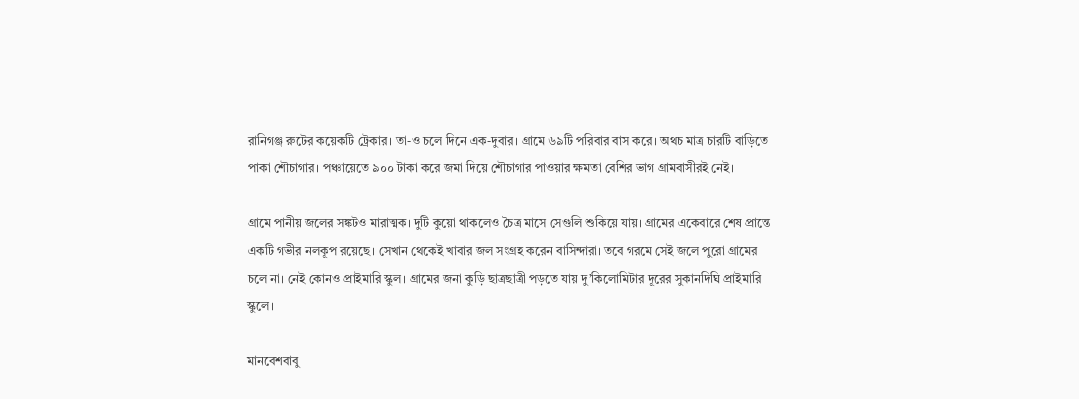রানিগঞ্জ রুটের কয়েকটি ট্রেকার। তা-ও চলে দিনে এক-দুবার। গ্রামে ৬৯টি পরিবার বাস করে। অথচ মাত্র চারটি বাড়িতে পাকা শৌচাগার। পঞ্চায়েতে ৯০০ টাকা করে জমা দিয়ে শৌচাগার পাওয়ার ক্ষমতা বেশির ভাগ গ্রামবাসীরই নেই।

গ্রামে পানীয় জলের সঙ্কটও মারাত্মক। দুটি কুয়ো থাকলেও চৈত্র মাসে সেগুলি শুকিয়ে যায়। গ্রামের একেবারে শেষ প্রান্তে একটি গভীর নলকূপ রয়েছে। সেখান থেকেই খাবার জল সংগ্রহ করেন বাসিন্দারা। তবে গরমে সেই জলে পুরো গ্রামের চলে না। নেই কোনও প্রাইমারি স্কুল। গ্রামের জনা কুড়ি ছাত্রছাত্রী পড়তে যায় দু’কিলোমিটার দূরের সুকানদিঘি প্রাইমারি স্কুলে।

মানবেশবাবু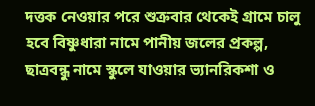দত্তক নেওয়ার পরে শুক্রবার থেকেই গ্রামে চালু হবে বিষ্ণুধারা নামে পানীয় জলের প্রকল্প, ছাত্রবন্ধু নামে স্কুলে যাওয়ার ভ্যানরিকশা ও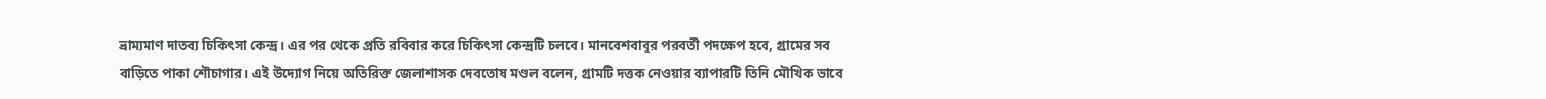ভ্রাম্যমাণ দাতব্য চিকিৎসা কেন্দ্র। এর পর থেকে প্রতি রবিবার করে চিকিৎসা কেন্দ্রটি চলবে। মানবেশবাবুর পরবর্তী পদক্ষেপ হবে, গ্রামের সব বাড়িতে পাকা শৌচাগার। এই উদ্যোগ নিয়ে অতিরিক্ত জেলাশাসক দেবতোষ মণ্ডল বলেন, গ্রামটি দত্তক নেওয়ার ব্যাপারটি তিনি মৌখিক ভাবে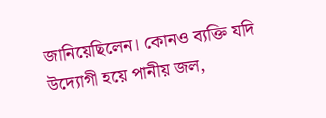জানিয়েছিলেন। কোনও ব্যক্তি যদি উদ্যোগী হয়ে পানীয় জল,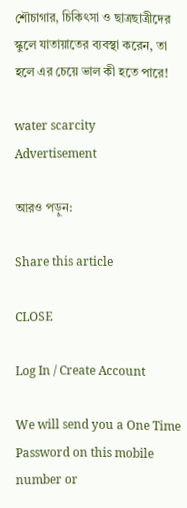শৌচাগার, চিকিৎসা ও ছাত্রছাত্রীদের স্কুলে যাতায়াতের ব্যবস্থা করেন, তা হলে এর চেয়ে ভাল কী হতে পারে!

water scarcity
Advertisement

আরও পড়ুন:

Share this article

CLOSE

Log In / Create Account

We will send you a One Time Password on this mobile number or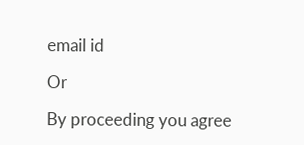email id

Or

By proceeding you agree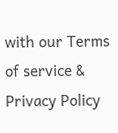with our Terms of service & Privacy Policy